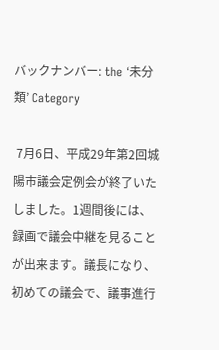バックナンバー: the ‘未分類’ Category

 7月6日、平成29年第2回城陽市議会定例会が終了いたしました。1週間後には、録画で議会中継を見ることが出来ます。議長になり、初めての議会で、議事進行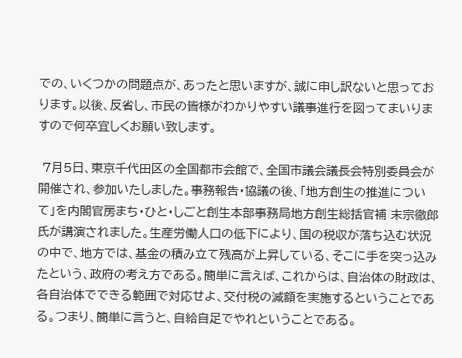での、いくつかの問題点が、あったと思いますが、誠に申し訳ないと思っております。以後、反省し、市民の皆様がわかりやすい議事進行を図ってまいりますので何卒宜しくお願い致します。

 7月5日、東京千代田区の全国都市会館で、全国市議会議長会特別委員会が開催され、参加いたしました。事務報告・協議の後、「地方創生の推進について」を内閣官房まち・ひと・しごと創生本部事務局地方創生総括官補 末宗徹郎氏が講演されました。生産労働人口の低下により、国の税収が落ち込む状況の中で、地方では、基金の積み立て残高が上昇している、そこに手を突っ込みたという、政府の考え方である。簡単に言えば、これからは、自治体の財政は、各自治体でできる範囲で対応せよ、交付税の減額を実施するということである。つまり、簡単に言うと、自給自足でやれということである。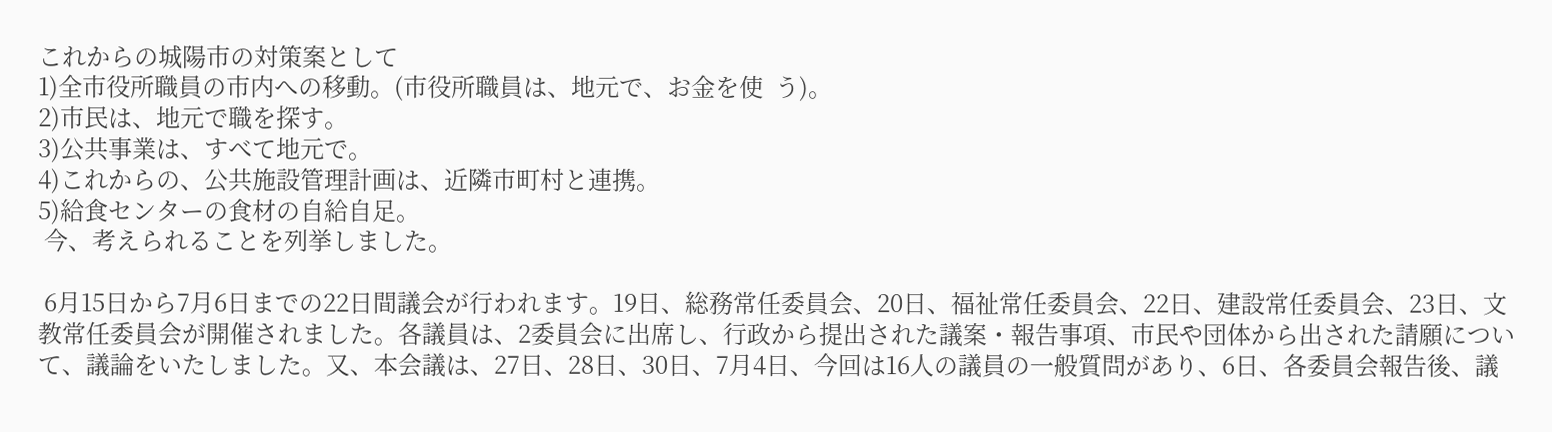これからの城陽市の対策案として
1)全市役所職員の市内への移動。(市役所職員は、地元で、お金を使  う)。
2)市民は、地元で職を探す。
3)公共事業は、すべて地元で。
4)これからの、公共施設管理計画は、近隣市町村と連携。
5)給食センターの食材の自給自足。
 今、考えられることを列挙しました。

 6月15日から7月6日までの22日間議会が行われます。19日、総務常任委員会、20日、福祉常任委員会、22日、建設常任委員会、23日、文教常任委員会が開催されました。各議員は、2委員会に出席し、行政から提出された議案・報告事項、市民や団体から出された請願について、議論をいたしました。又、本会議は、27日、28日、30日、7月4日、今回は16人の議員の一般質問があり、6日、各委員会報告後、議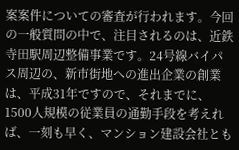案案件についての審査が行われます。今回の一般質問の中で、注目されるのは、近鉄寺田駅周辺整備事業です。24号線バイパス周辺の、新市街地への進出企業の創業は、平成31年ですので、それまでに、1500人規模の従業員の通勤手段を考えれば、一刻も早く、マンション建設会社とも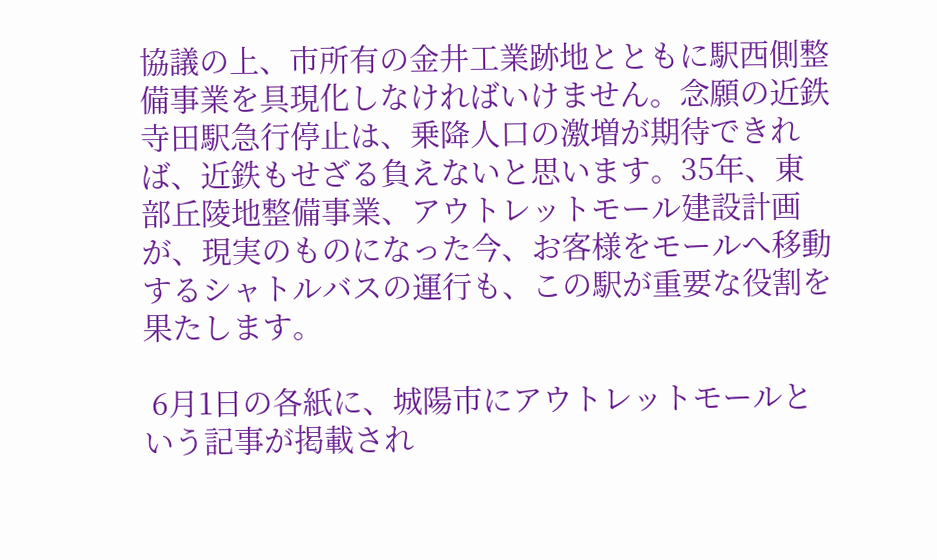協議の上、市所有の金井工業跡地とともに駅西側整備事業を具現化しなければいけません。念願の近鉄寺田駅急行停止は、乗降人口の激増が期待できれば、近鉄もせざる負えないと思います。35年、東部丘陵地整備事業、アウトレットモール建設計画が、現実のものになった今、お客様をモールへ移動するシャトルバスの運行も、この駅が重要な役割を果たします。

 6月1日の各紙に、城陽市にアウトレットモールという記事が掲載され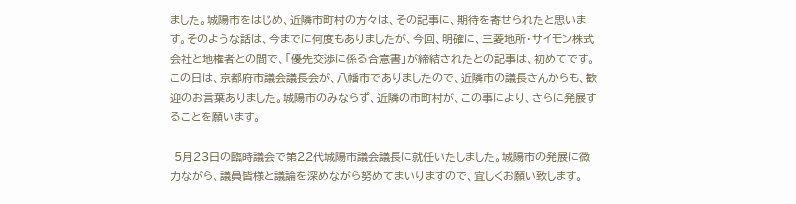ました。城陽市をはじめ、近隣市町村の方々は、その記事に、期待を寄せられたと思います。そのような話は、今までに何度もありましたが、今回、明確に、三菱地所・サイモン株式会社と地権者との間で、「優先交渉に係る合意書」が締結されたとの記事は、初めてです。この日は、京都府市議会議長会が、八幡市でありましたので、近隣市の議長さんからも、歓迎のお言葉ありました。城陽市のみならず、近隣の市町村が、この事により、さらに発展することを願います。

 5月23日の臨時議会で第22代城陽市議会議長に就任いたしました。城陽市の発展に微力ながら、議員皆様と議論を深めながら努めてまいりますので、宜しくお願い致します。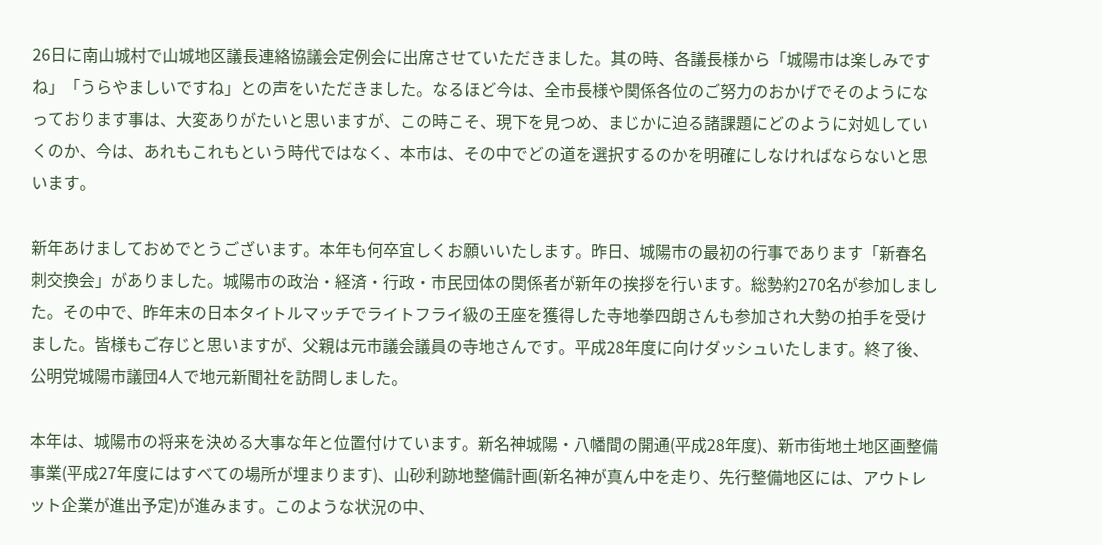26日に南山城村で山城地区議長連絡協議会定例会に出席させていただきました。其の時、各議長様から「城陽市は楽しみですね」「うらやましいですね」との声をいただきました。なるほど今は、全市長様や関係各位のご努力のおかげでそのようになっております事は、大変ありがたいと思いますが、この時こそ、現下を見つめ、まじかに迫る諸課題にどのように対処していくのか、今は、あれもこれもという時代ではなく、本市は、その中でどの道を選択するのかを明確にしなければならないと思います。

新年あけましておめでとうございます。本年も何卒宜しくお願いいたします。昨日、城陽市の最初の行事であります「新春名刺交換会」がありました。城陽市の政治・経済・行政・市民団体の関係者が新年の挨拶を行います。総勢約270名が参加しました。その中で、昨年末の日本タイトルマッチでライトフライ級の王座を獲得した寺地拳四朗さんも参加され大勢の拍手を受けました。皆様もご存じと思いますが、父親は元市議会議員の寺地さんです。平成28年度に向けダッシュいたします。終了後、公明党城陽市議団4人で地元新聞社を訪問しました。

本年は、城陽市の将来を決める大事な年と位置付けています。新名神城陽・八幡間の開通(平成28年度)、新市街地土地区画整備事業(平成27年度にはすべての場所が埋まります)、山砂利跡地整備計画(新名神が真ん中を走り、先行整備地区には、アウトレット企業が進出予定)が進みます。このような状況の中、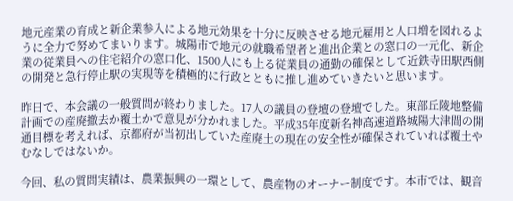地元産業の育成と新企業参入による地元効果を十分に反映させる地元雇用と人口増を図れるように全力で努めてまいります。城陽市で地元の就職希望者と進出企業との窓口の一元化、新企業の従業員への住宅紹介の窓口化、1500人にも上る従業員の通勤の確保として近鉄寺田駅西側の開発と急行停止駅の実現等を積極的に行政とともに推し進めていきたいと思います。

昨日で、本会議の一般質問が終わりました。17人の議員の登壇の登壇でした。東部丘陵地整備計画での産廃撤去か覆土かで意見が分かれました。平成35年度新名神高速道路城陽大津間の開通目標を考えれば、京都府が当初出していた産廃土の現在の安全性が確保されていれば覆土やむなしではないか。

今回、私の質問実績は、農業振興の一環として、農産物のオーナー制度です。本市では、観音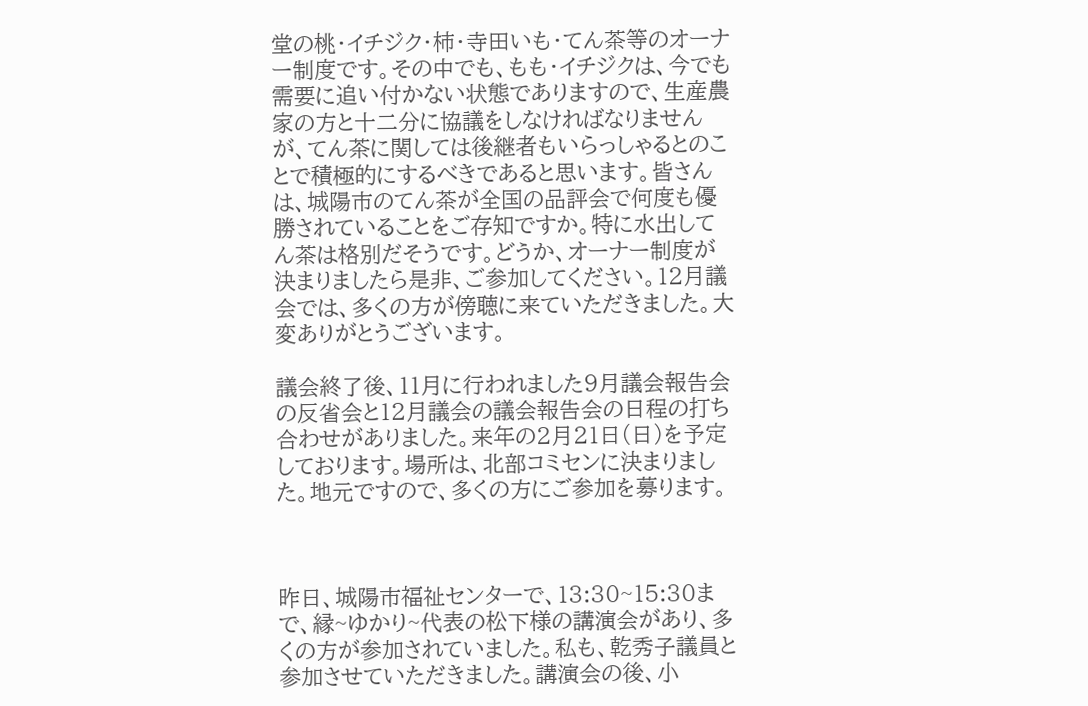堂の桃・イチジク・柿・寺田いも・てん茶等のオーナー制度です。その中でも、もも・イチジクは、今でも需要に追い付かない状態でありますので、生産農家の方と十二分に協議をしなければなりませんが、てん茶に関しては後継者もいらっしゃるとのことで積極的にするべきであると思います。皆さんは、城陽市のてん茶が全国の品評会で何度も優勝されていることをご存知ですか。特に水出してん茶は格別だそうです。どうか、オーナー制度が決まりましたら是非、ご参加してください。12月議会では、多くの方が傍聴に来ていただきました。大変ありがとうございます。

議会終了後、11月に行われました9月議会報告会の反省会と12月議会の議会報告会の日程の打ち合わせがありました。来年の2月21日(日)を予定しております。場所は、北部コミセンに決まりました。地元ですので、多くの方にご参加を募ります。



昨日、城陽市福祉センターで、13:30~15:30まで、縁~ゆかり~代表の松下様の講演会があり、多くの方が参加されていました。私も、乾秀子議員と参加させていただきました。講演会の後、小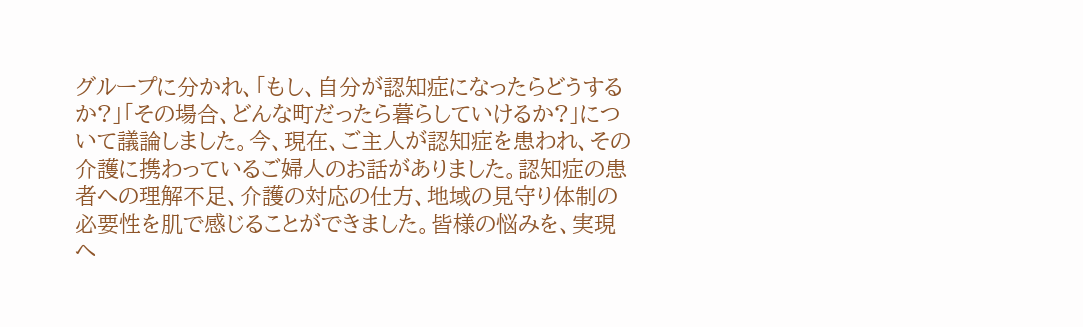グループに分かれ、「もし、自分が認知症になったらどうするか?」「その場合、どんな町だったら暮らしていけるか?」について議論しました。今、現在、ご主人が認知症を患われ、その介護に携わっているご婦人のお話がありました。認知症の患者への理解不足、介護の対応の仕方、地域の見守り体制の必要性を肌で感じることができました。皆様の悩みを、実現へ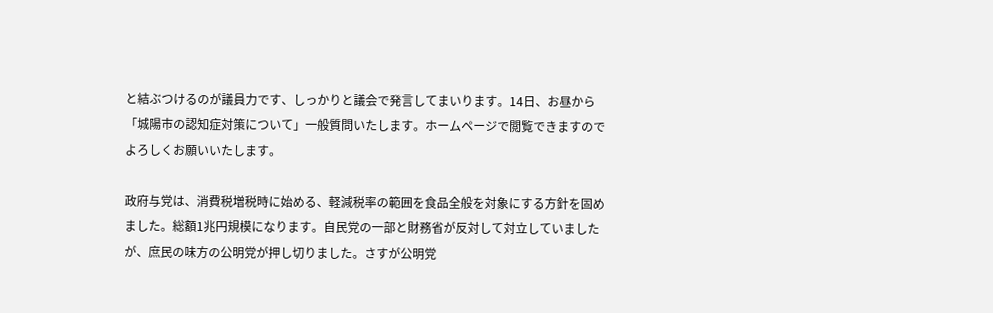と結ぶつけるのが議員力です、しっかりと議会で発言してまいります。14日、お昼から「城陽市の認知症対策について」一般質問いたします。ホームページで閲覧できますのでよろしくお願いいたします。

政府与党は、消費税増税時に始める、軽減税率の範囲を食品全般を対象にする方針を固めました。総額1兆円規模になります。自民党の一部と財務省が反対して対立していましたが、庶民の味方の公明党が押し切りました。さすが公明党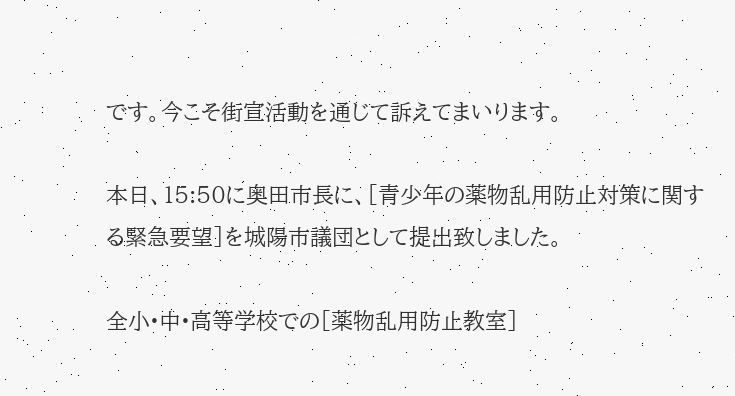です。今こそ街宣活動を通じて訴えてまいります。

本日、15:50に奥田市長に、[青少年の薬物乱用防止対策に関する緊急要望]を城陽市議団として提出致しました。

全小•中•高等学校での[薬物乱用防止教室]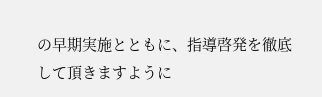の早期実施とともに、指導啓発を徹底して頂きますように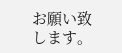お願い致します。